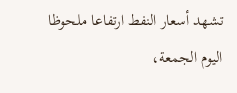تشهد أسعار النفط ارتفاعا ملحوظا اليوم الجمعة،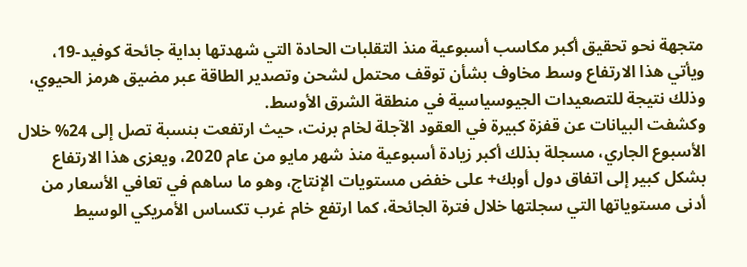متجهة نحو تحقيق أكبر مكاسب أسبوعية منذ التقلبات الحادة التي شهدتها بداية جائحة كوفيد-19، ويأتي هذا الارتفاع وسط مخاوف بشأن توقف محتمل لشحن وتصدير الطاقة عبر مضيق هرمز الحيوي، وذلك نتيجة للتصعيدات الجيوسياسية في منطقة الشرق الأوسط.
وكشفت البيانات عن قفزة كبيرة في العقود الآجلة لخام برنت، حيث ارتفعت بنسبة تصل إلى 24% خلال الأسبوع الجاري، مسجلة بذلك أكبر زيادة أسبوعية منذ شهر مايو من عام 2020، ويعزى هذا الارتفاع بشكل كبير إلى اتفاق دول أوبك+ على خفض مستويات الإنتاج، وهو ما ساهم في تعافي الأسعار من أدنى مستوياتها التي سجلتها خلال فترة الجائحة، كما ارتفع خام غرب تكساس الأمريكي الوسيط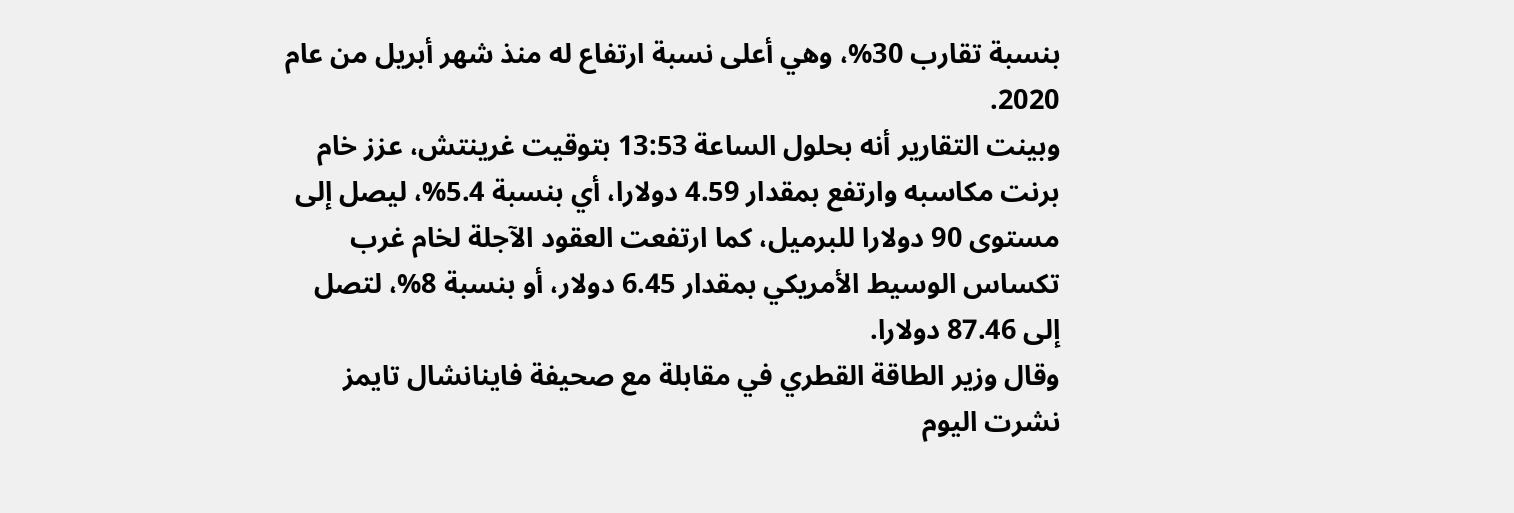بنسبة تقارب 30%، وهي أعلى نسبة ارتفاع له منذ شهر أبريل من عام 2020.
وبينت التقارير أنه بحلول الساعة 13:53 بتوقيت غرينتش، عزز خام برنت مكاسبه وارتفع بمقدار 4.59 دولارا، أي بنسبة 5.4%، ليصل إلى مستوى 90 دولارا للبرميل، كما ارتفعت العقود الآجلة لخام غرب تكساس الوسيط الأمريكي بمقدار 6.45 دولار، أو بنسبة 8%، لتصل إلى 87.46 دولارا.
وقال وزير الطاقة القطري في مقابلة مع صحيفة فاينانشال تايمز نشرت اليوم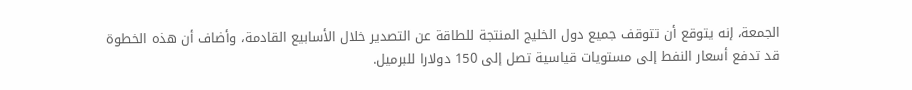الجمعة، إنه يتوقع أن تتوقف جميع دول الخليج المنتجة للطاقة عن التصدير خلال الأسابيع القادمة، وأضاف أن هذه الخطوة قد تدفع أسعار النفط إلى مستويات قياسية تصل إلى 150 دولارا للبرميل.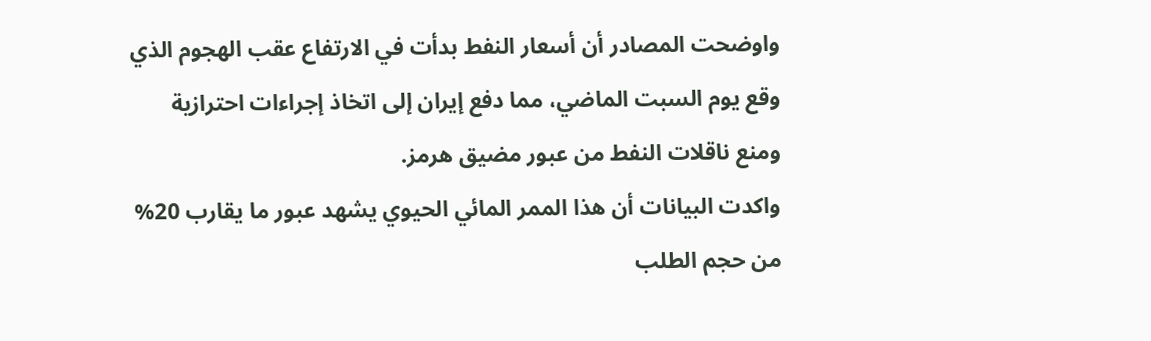واوضحت المصادر أن أسعار النفط بدأت في الارتفاع عقب الهجوم الذي وقع يوم السبت الماضي، مما دفع إيران إلى اتخاذ إجراءات احترازية ومنع ناقلات النفط من عبور مضيق هرمز.
واكدت البيانات أن هذا الممر المائي الحيوي يشهد عبور ما يقارب 20% من حجم الطلب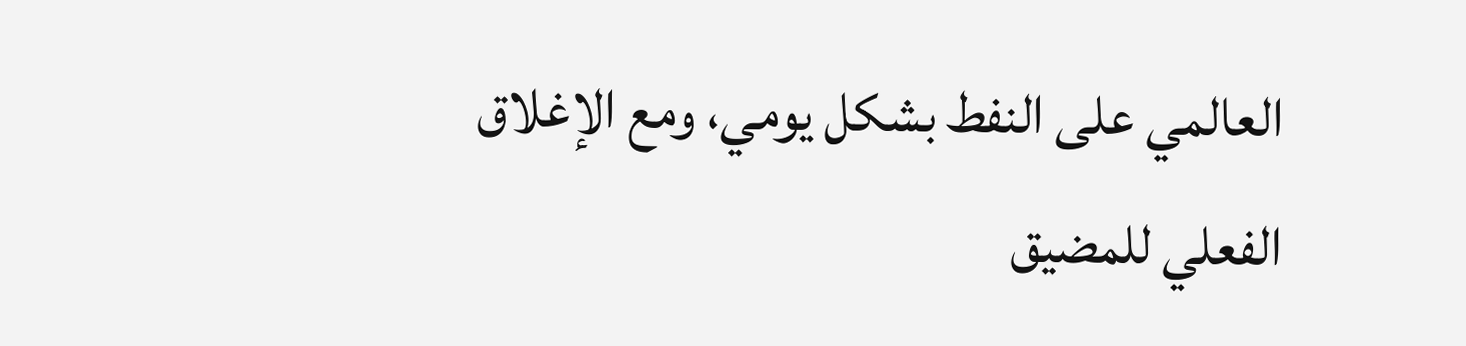العالمي على النفط بشكل يومي، ومع الإغلاق الفعلي للمضيق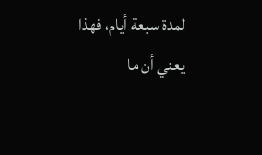لمدة سبعة أيام، فهذا يعني أن ما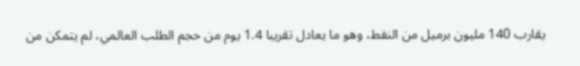يقارب 140 مليون برميل من النفط، وهو ما يعادل تقريبا 1.4 يوم من حجم الطلب العالمي، لم يتمكن من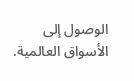الوصول إلى الأسواق العالمية.